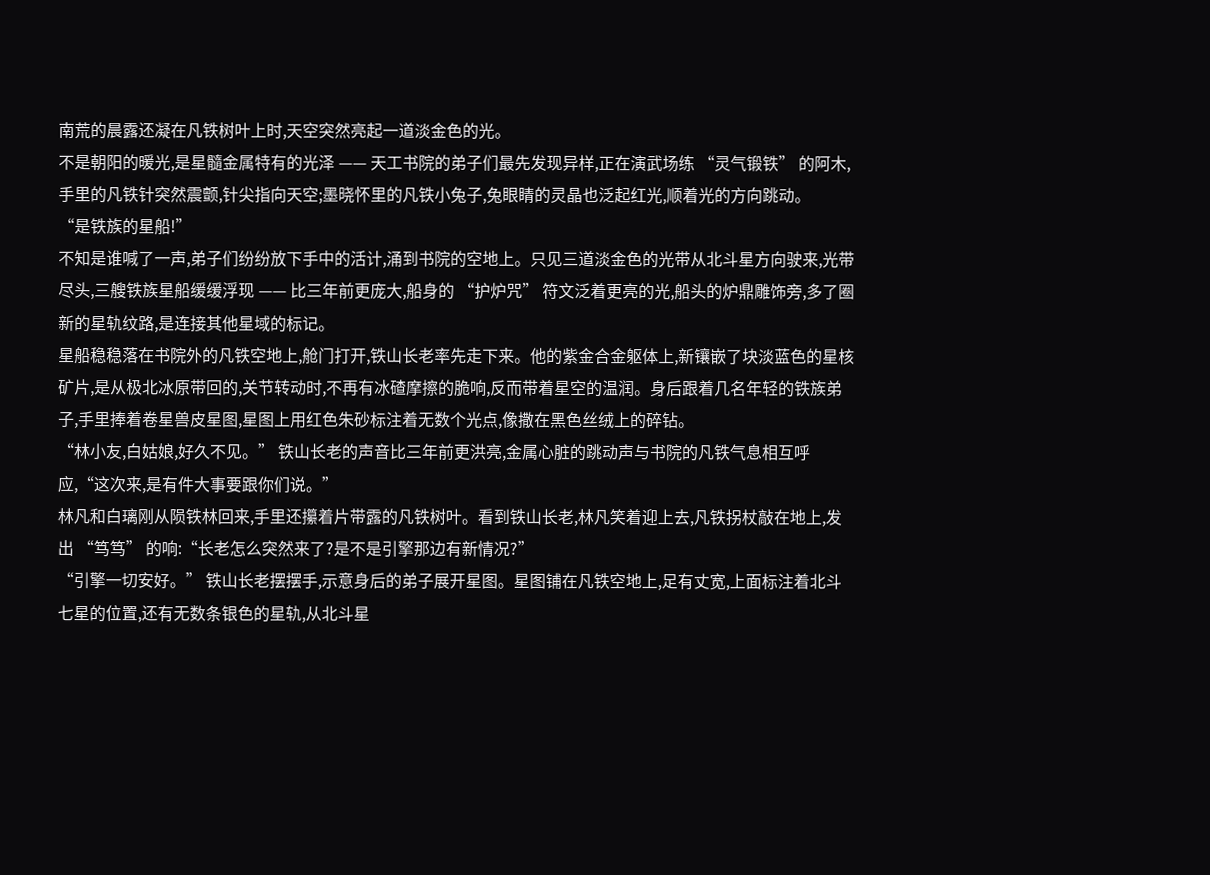南荒的晨露还凝在凡铁树叶上时,天空突然亮起一道淡金色的光。
不是朝阳的暖光,是星髓金属特有的光泽 —— 天工书院的弟子们最先发现异样,正在演武场练 “灵气锻铁” 的阿木,手里的凡铁针突然震颤,针尖指向天空;墨晓怀里的凡铁小兔子,兔眼睛的灵晶也泛起红光,顺着光的方向跳动。
“是铁族的星船!”
不知是谁喊了一声,弟子们纷纷放下手中的活计,涌到书院的空地上。只见三道淡金色的光带从北斗星方向驶来,光带尽头,三艘铁族星船缓缓浮现 —— 比三年前更庞大,船身的 “护炉咒” 符文泛着更亮的光,船头的炉鼎雕饰旁,多了圈新的星轨纹路,是连接其他星域的标记。
星船稳稳落在书院外的凡铁空地上,舱门打开,铁山长老率先走下来。他的紫金合金躯体上,新镶嵌了块淡蓝色的星核矿片,是从极北冰原带回的,关节转动时,不再有冰碴摩擦的脆响,反而带着星空的温润。身后跟着几名年轻的铁族弟子,手里捧着卷星兽皮星图,星图上用红色朱砂标注着无数个光点,像撒在黑色丝绒上的碎钻。
“林小友,白姑娘,好久不见。” 铁山长老的声音比三年前更洪亮,金属心脏的跳动声与书院的凡铁气息相互呼应,“这次来,是有件大事要跟你们说。”
林凡和白璃刚从陨铁林回来,手里还攥着片带露的凡铁树叶。看到铁山长老,林凡笑着迎上去,凡铁拐杖敲在地上,发出 “笃笃” 的响:“长老怎么突然来了?是不是引擎那边有新情况?”
“引擎一切安好。” 铁山长老摆摆手,示意身后的弟子展开星图。星图铺在凡铁空地上,足有丈宽,上面标注着北斗七星的位置,还有无数条银色的星轨,从北斗星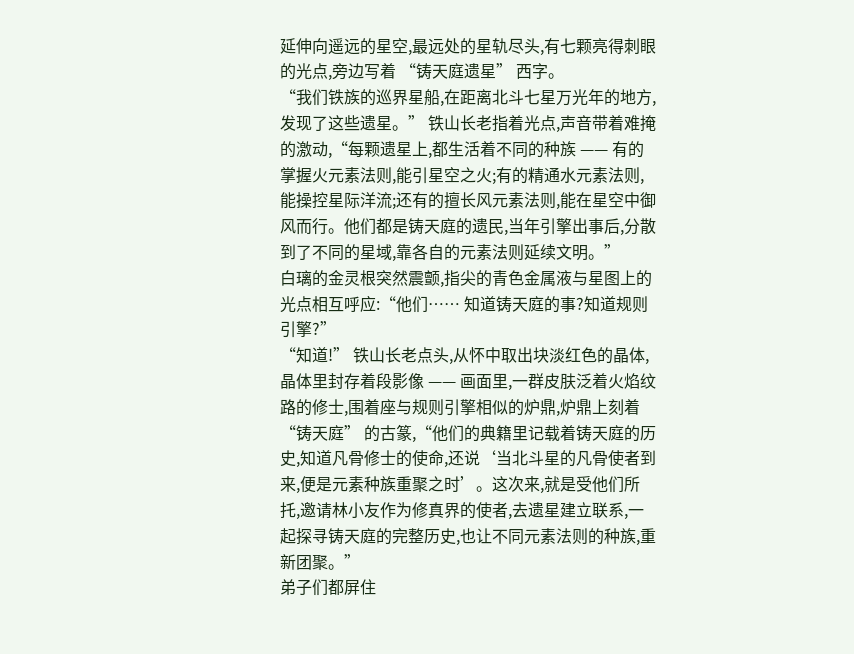延伸向遥远的星空,最远处的星轨尽头,有七颗亮得刺眼的光点,旁边写着 “铸天庭遗星” 西字。
“我们铁族的巡界星船,在距离北斗七星万光年的地方,发现了这些遗星。” 铁山长老指着光点,声音带着难掩的激动,“每颗遗星上,都生活着不同的种族 —— 有的掌握火元素法则,能引星空之火;有的精通水元素法则,能操控星际洋流;还有的擅长风元素法则,能在星空中御风而行。他们都是铸天庭的遗民,当年引擎出事后,分散到了不同的星域,靠各自的元素法则延续文明。”
白璃的金灵根突然震颤,指尖的青色金属液与星图上的光点相互呼应:“他们…… 知道铸天庭的事?知道规则引擎?”
“知道!” 铁山长老点头,从怀中取出块淡红色的晶体,晶体里封存着段影像 —— 画面里,一群皮肤泛着火焰纹路的修士,围着座与规则引擎相似的炉鼎,炉鼎上刻着 “铸天庭” 的古篆,“他们的典籍里记载着铸天庭的历史,知道凡骨修士的使命,还说‘当北斗星的凡骨使者到来,便是元素种族重聚之时’。这次来,就是受他们所托,邀请林小友作为修真界的使者,去遗星建立联系,一起探寻铸天庭的完整历史,也让不同元素法则的种族,重新团聚。”
弟子们都屏住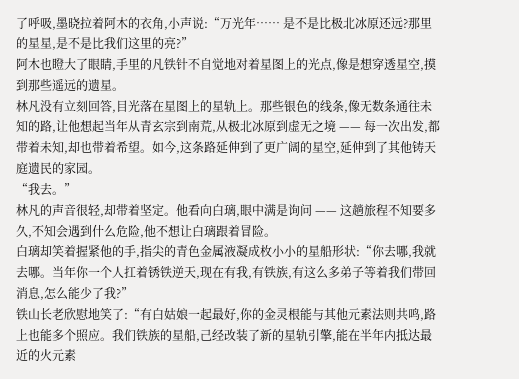了呼吸,墨晓拉着阿木的衣角,小声说:“万光年…… 是不是比极北冰原还远?那里的星星,是不是比我们这里的亮?”
阿木也瞪大了眼睛,手里的凡铁针不自觉地对着星图上的光点,像是想穿透星空,摸到那些遥远的遗星。
林凡没有立刻回答,目光落在星图上的星轨上。那些银色的线条,像无数条通往未知的路,让他想起当年从青玄宗到南荒,从极北冰原到虚无之境 —— 每一次出发,都带着未知,却也带着希望。如今,这条路延伸到了更广阔的星空,延伸到了其他铸天庭遗民的家园。
“我去。”
林凡的声音很轻,却带着坚定。他看向白璃,眼中满是询问 —— 这趟旅程不知要多久,不知会遇到什么危险,他不想让白璃跟着冒险。
白璃却笑着握紧他的手,指尖的青色金属液凝成枚小小的星船形状:“你去哪,我就去哪。当年你一个人扛着锈铁逆天,现在有我,有铁族,有这么多弟子等着我们带回消息,怎么能少了我?”
铁山长老欣慰地笑了:“有白姑娘一起最好,你的金灵根能与其他元素法则共鸣,路上也能多个照应。我们铁族的星船,己经改装了新的星轨引擎,能在半年内抵达最近的火元素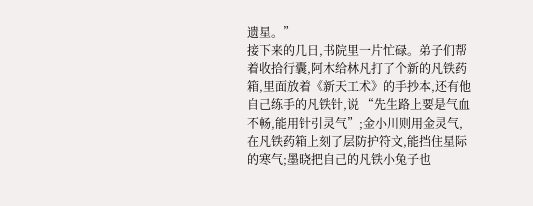遗星。”
接下来的几日,书院里一片忙碌。弟子们帮着收拾行囊,阿木给林凡打了个新的凡铁药箱,里面放着《新天工术》的手抄本,还有他自己练手的凡铁针,说 “先生路上要是气血不畅,能用针引灵气”;金小川则用金灵气,在凡铁药箱上刻了层防护符文,能挡住星际的寒气;墨晓把自己的凡铁小兔子也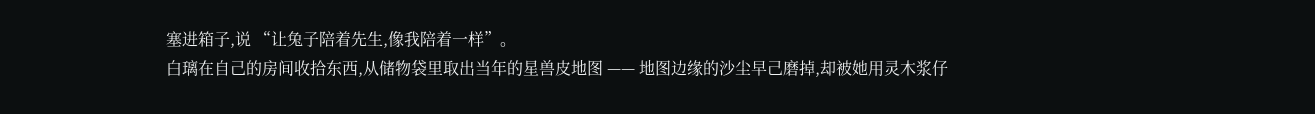塞进箱子,说 “让兔子陪着先生,像我陪着一样”。
白璃在自己的房间收拾东西,从储物袋里取出当年的星兽皮地图 —— 地图边缘的沙尘早己磨掉,却被她用灵木浆仔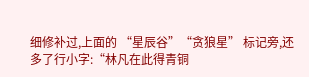细修补过,上面的 “星辰谷”“贪狼星” 标记旁,还多了行小字:“林凡在此得青铜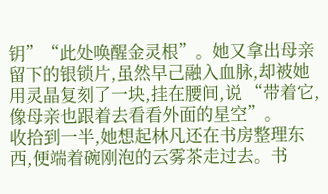钥”“此处唤醒金灵根”。她又拿出母亲留下的银锁片,虽然早己融入血脉,却被她用灵晶复刻了一块,挂在腰间,说 “带着它,像母亲也跟着去看看外面的星空”。
收拾到一半,她想起林凡还在书房整理东西,便端着碗刚泡的云雾茶走过去。书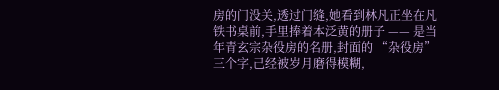房的门没关,透过门缝,她看到林凡正坐在凡铁书桌前,手里捧着本泛黄的册子 —— 是当年青玄宗杂役房的名册,封面的 “杂役房” 三个字,己经被岁月磨得模糊,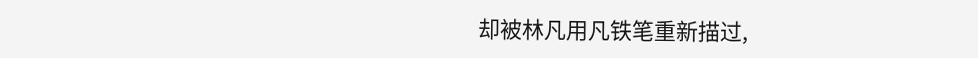却被林凡用凡铁笔重新描过,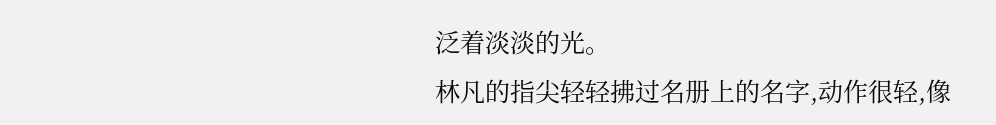泛着淡淡的光。
林凡的指尖轻轻拂过名册上的名字,动作很轻,像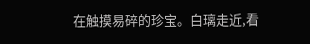在触摸易碎的珍宝。白璃走近,看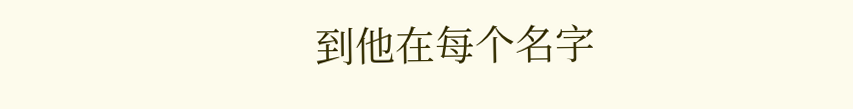到他在每个名字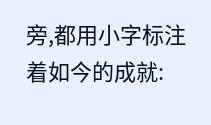旁,都用小字标注着如今的成就: